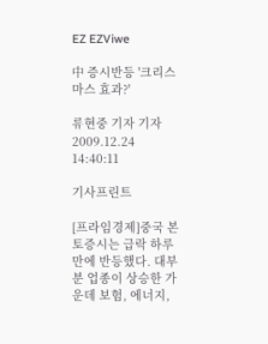EZ EZViwe

中 증시반등 '크리스마스 효과?'

류현중 기자 기자  2009.12.24 14:40:11

기사프린트

[프라임경제]중국 본토증시는 급락 하루 만에 반등했다. 대부분 업종이 상승한 가운데 보험, 에너지,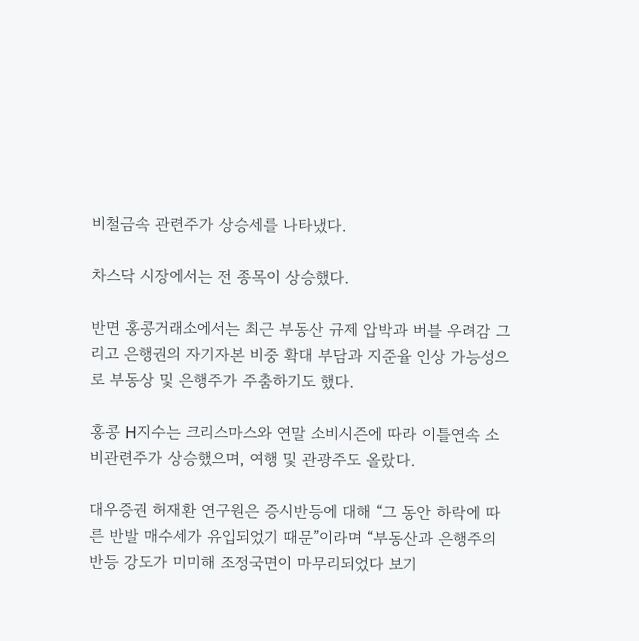비철금속 관련주가 상승세를 나타냈다.

차스닥 시장에서는 전 종목이 상승했다.

반면 홍콩거래소에서는 최근 부동산 규제 압박과 버블 우려감 그리고 은행권의 자기자본 비중 확대 부담과 지준율 인상 가능성으로 부동상 및 은행주가 주춤하기도 했다.

홍콩 H지수는 크리스마스와 연말 소비시즌에 따라 이틀연속 소비관련주가 상승했으며, 여행 및 관광주도 올랐다.

대우증권 허재환 연구원은 증시반등에 대해 “그 동안 하락에 따른 반발 매수세가 유입되었기 때문”이라며 “부동산과 은행주의 반등 강도가 미미해 조정국면이 마무리되었다 보기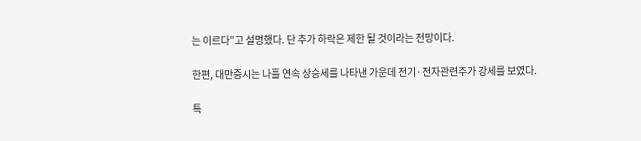는 이르다”고 설명했다. 단 추가 하락은 제한 될 것이라는 전망이다.

한편, 대만증시는 나흘 연속 상승세를 나타낸 가운데 전기·전자관련주가 강세를 보였다.

특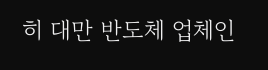히 대만 반도체 업체인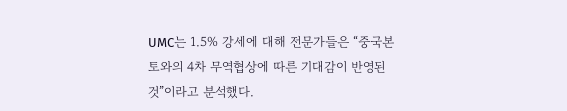UMC는 1.5% 강세에 대해 전문가들은 “중국본토와의 4차 무역협상에 따른 기대감이 반영된 것”이라고 분석했다.